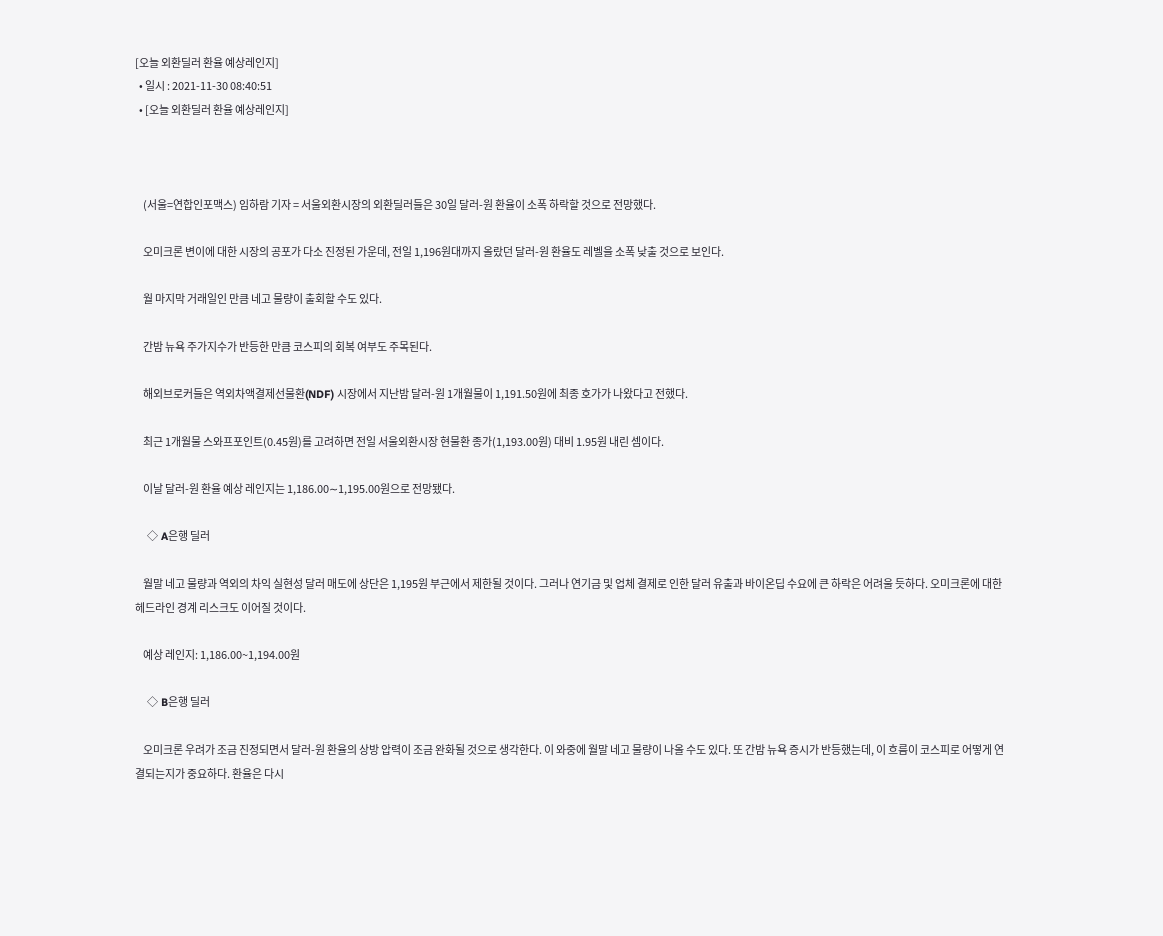[오늘 외환딜러 환율 예상레인지]
  • 일시 : 2021-11-30 08:40:51
  • [오늘 외환딜러 환율 예상레인지]



    (서울=연합인포맥스) 임하람 기자 = 서울외환시장의 외환딜러들은 30일 달러-원 환율이 소폭 하락할 것으로 전망했다.

    오미크론 변이에 대한 시장의 공포가 다소 진정된 가운데, 전일 1,196원대까지 올랐던 달러-원 환율도 레벨을 소폭 낮출 것으로 보인다.

    월 마지막 거래일인 만큼 네고 물량이 출회할 수도 있다.

    간밤 뉴욕 주가지수가 반등한 만큼 코스피의 회복 여부도 주목된다.

    해외브로커들은 역외차액결제선물환(NDF) 시장에서 지난밤 달러-원 1개월물이 1,191.50원에 최종 호가가 나왔다고 전했다.

    최근 1개월물 스와프포인트(0.45원)를 고려하면 전일 서울외환시장 현물환 종가(1,193.00원) 대비 1.95원 내린 셈이다.

    이날 달러-원 환율 예상 레인지는 1,186.00∼1,195.00원으로 전망됐다.

    ◇ A은행 딜러

    월말 네고 물량과 역외의 차익 실현성 달러 매도에 상단은 1,195원 부근에서 제한될 것이다. 그러나 연기금 및 업체 결제로 인한 달러 유출과 바이온딥 수요에 큰 하락은 어려울 듯하다. 오미크론에 대한 헤드라인 경계 리스크도 이어질 것이다.

    예상 레인지: 1,186.00~1,194.00원

    ◇ B은행 딜러

    오미크론 우려가 조금 진정되면서 달러-원 환율의 상방 압력이 조금 완화될 것으로 생각한다. 이 와중에 월말 네고 물량이 나올 수도 있다. 또 간밤 뉴욕 증시가 반등했는데, 이 흐름이 코스피로 어떻게 연결되는지가 중요하다. 환율은 다시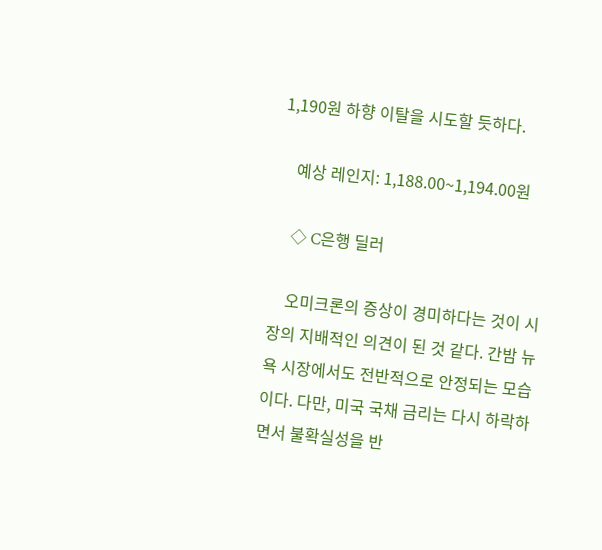1,190원 하향 이탈을 시도할 듯하다.

    예상 레인지: 1,188.00~1,194.00원

    ◇ C은행 딜러

    오미크론의 증상이 경미하다는 것이 시장의 지배적인 의견이 된 것 같다. 간밤 뉴욕 시장에서도 전반적으로 안정되는 모습이다. 다만, 미국 국채 금리는 다시 하락하면서 불확실성을 반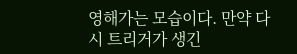영해가는 모습이다. 만약 다시 트리거가 생긴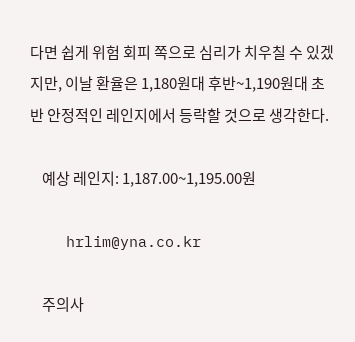다면 쉽게 위험 회피 쪽으로 심리가 치우칠 수 있겠지만, 이날 환율은 1,180원대 후반~1,190원대 초반 안정적인 레인지에서 등락할 것으로 생각한다.

    예상 레인지: 1,187.00~1,195.00원

    hrlim@yna.co.kr

    주의사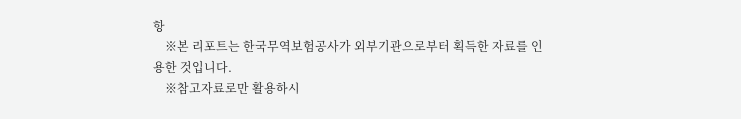항
    ※본 리포트는 한국무역보험공사가 외부기관으로부터 획득한 자료를 인용한 것입니다.
    ※참고자료로만 활용하시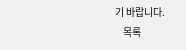기 바랍니다.
    목록